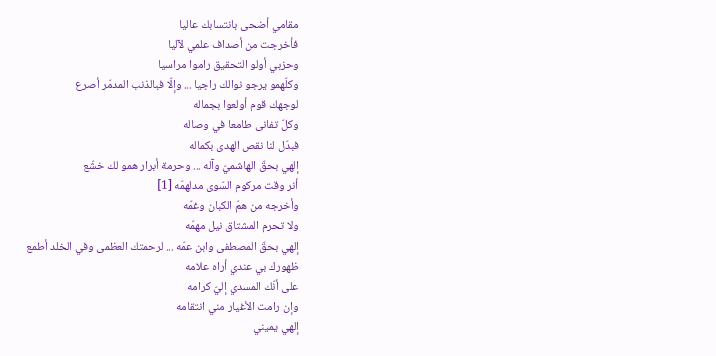مقامي أضحى بانتسابك عاليا
فأخرجت من أصداف علمي لآليا
وحزبي أولو التحقيق راموا مراسيا
وكلّهمو يرجو نوالك راجيا ... وإلّا فبالذنب المدمّر أصرع
لوجهك قوم أولعوا بجماله
وكلّ تفانى طامعا في وصاله
فبدّل لنا نقص الهدى بكماله
إلهي بحقّ الهاشميّ وآله ... وحرمة أبرار همو لك خشّع
أنر وقت مركوم السّوى مدلهمّه [1]
وأخرجه من همّ الكبان وغمّه
ولا تحرم المشتاق نيل مهمّه
إلهي بحقّ المصطفى وابن عمّه ... لرحمتك العظمى وفي الخلد أطمع
ظهورك بي عندي أراه علامه
على أنّك المسدي إليّ كرامه
وإن رامت الأغيار مني انتقامه
إلهي يميني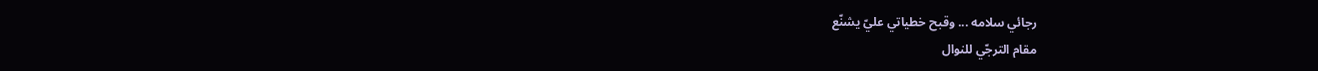رجائي سلامه ... وقبح خطياتي عليّ يشنّع
مقام الترجّي للنوال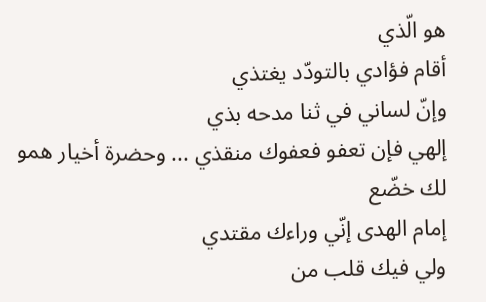هو الّذي
أقام فؤادي بالتودّد يغتذي
وإنّ لساني في ثنا مدحه بذي
إلهي فإن تعفو فعفوك منقذي ... وحضرة أخيار همو لك خضّع
إمام الهدى إنّي وراءك مقتدي
ولي فيك قلب من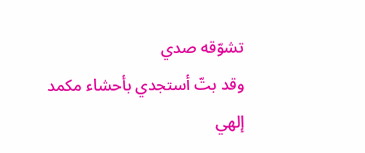تشوّقه صدي
وقد بتّ أستجدي بأحشاء مكمد
إلهي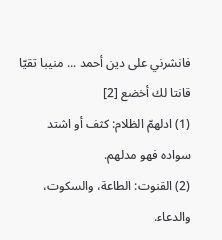فانشرني على دين أحمد ... منيبا تقيّا قانتا لك أخضع [2]
(1) ادلهمّ الظلام: كثف أو اشتد سواده فهو مدلهم.
(2) القنوت: الطاعة، والسكوت، والدعاء.